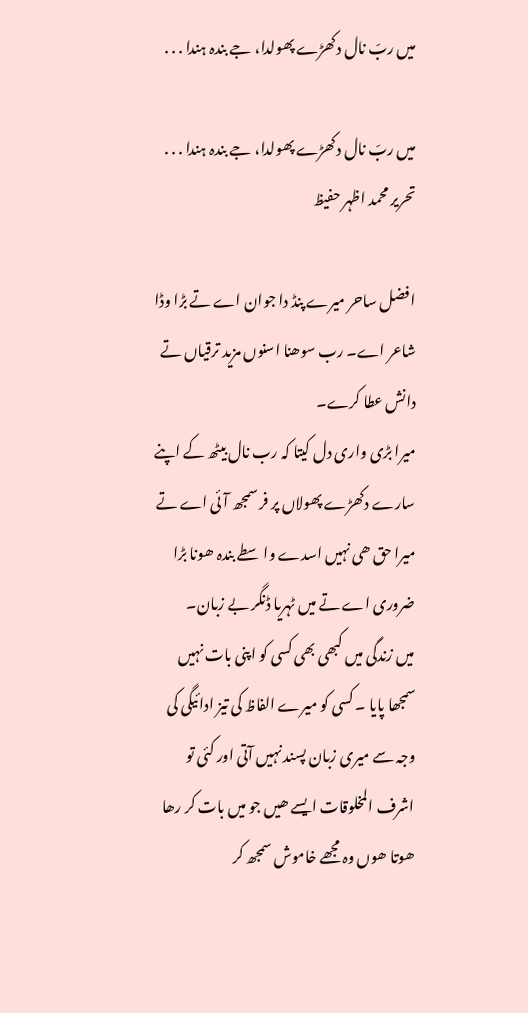میں ربّ نال دکھڑے پھولدا، جے بندہ ہندا . . .

میں ربّ نال دکھڑے پھولدا، جے بندہ ہندا . . .
تحریر محمد اظہر حفیظ

افضل ساحر میرے پنڈ دا جوان اے تے بڑا وڈا شاعر اے۔ رب سوھنا اسنوں مزید ترقیاں تے دانش عطا کرے۔
میرا بڑی واری دل کیتا کہ رب نال بیٹھ کے اپنے سارے دکھڑے پھولاں پر فر سمجھ آئی اے تے میرا حق ھی نہیں اسدے واسطے بندہ ھونا بڑا ضروری اے تے میں ٹہریا ڈنگر بے زبان۔
میں زندگی میں کبھی بھی کسی کو اپنی بات نہیں سمجھا پایا ۔ کسی کو میرے الفاظ کی تیز ادائیگی کی وجہ سے میری زبان پسند نہیں آتی اور کئی تو اشرف المخلوقات ایسے ھیں جو میں بات کر رھا ھوتا ھوں وہ مجھے خاموش سمجھ کر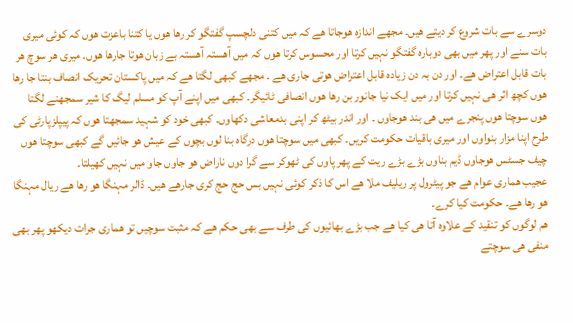دوسرے سے بات شروع کر دیتے ھیں۔ مجھے اندازہ ھوجاتا ھے کہ میں کتنی دلچسپ گفتگو کر رھا ھوں یا کتنا باعزت ھوں کہ کوئی میری بات سنے اور پھر میں بھی دوبارہ گفتگو نہیں کرتا اور محسوس کرتا ھوں کہ میں آھستہ آھستہ بے زبان ھوتا جارھا ھوں۔ میری ھر سوچ ھر بات قابل اعتراض ھے۔ اور دن بہ دن زیادہ قابل اعتراض ھوتی جاری ھے ۔ مجھے کبھی لگتا ھے کہ میں پاکستان تحریک انصاف بنتا جا رھا ھوں کچھ اثر ھی نہیں کرتا اور میں ایک نیا جانور بن رھا ھوں انصافی ٹائیگر۔ کبھی میں اپنے آپ کو مسلم لیگ کا شیر سمجھنے لگتا ھوں سوچتا ھوں پنجرے میں ھی بند ھوجاوں ۔ اور اندر بیٹھ کر اپنی بدمعاشی دکھاوں۔ کبھی خود کو شہید سمجھتا ھوں کہ پیپلزپارٹی کی طرح اپنا مزار بنواوں اور میری باقیات حکومت کریں۔ کبھی میں سوچتا ھوں درگاہ بنا لوں بچوں کے عیش ھو جائیں گے کبھی سوچتا ھوں چیف جسٹس ھوجاوں ڈیم بناوں بڑے بڑے ریت کے پھر پاوں کی ٹھوکر سے گرا دوں ناراض ھو جاوں جاو میں نہیں کھیلتا۔
عجیب ھماری عوام ھے جو پیٹرول پر ریلیف ملا ھے اس کا ذکر کوئی نہیں بس حج حج کری جارھے ھیں۔ ڈالر مہنگا ھو رھا ھے ریال مہنگا ھو رھا ھے۔ حکومت کیا کرے۔
ھم لوگوں کو تنقید کے علاوہ آتا ھی کیا ھے جب بڑے بھائیوں کی طرف سے بھی حکم ھے کہ مثبت سوچیں تو ھماری جرات دیکھو پھر بھی منفی ھی سوچتے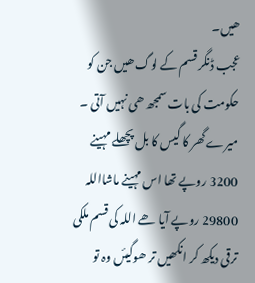ھیں۔
عجب ڈنگر قسم کے لوگ ھیں جن کو حکومت کی بات سمجھ ھی نہیں آتی ۔ میرے گھر کا گیس کا بل پچھلے مہینے 3200 روپے تھا اس مہینے ماشااللہ 29800 روپے آیا ھے اللہ کی قسم ملکی ترقی دیکھ کر انکھیں تر ھوگیئں وہ تو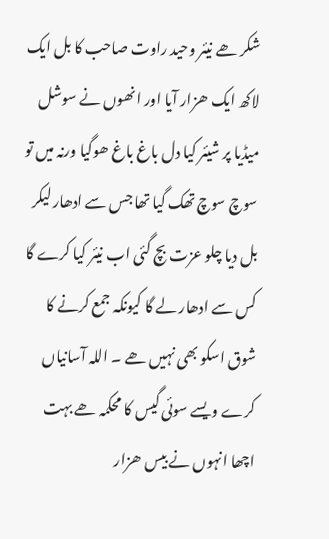شکر ھے نیئر وحید راوت صاحب کا بل ایک لاکھ ایک ھزار آیا اور انھوں نے سوشل میڈیا پر شیئر کیا دل باغ باغ ھوگیا ورنہ میں تو سوچ سوچ تھک گیا تھا جس سے ادھار لیکر بل دیا چلو عزت بچ گئی اب نیئر کیا کرے گا کس سے ادھار لے گا کیونکہ جمع کرنے کا شوق اسکو بھی نہیں ھے ۔ اللہ آسانیاں کرے ویسے سوئی گیس کا محکمہ ھے بہت اچھا انہوں نے بیس ھزار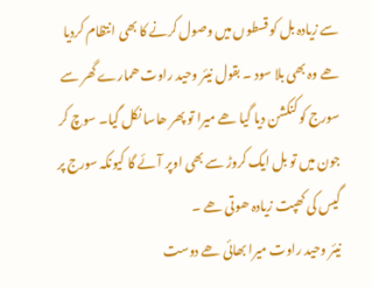سے زیادہ بل کو قسطوں میں وصول کرنے کا بھی انتظام کردیا ھے وہ بھی بلا سود ۔ بقول نیئر وحید راوت ھمارے گھر سے سورج کو کنکشن دیا گیا ھے میرا تو پھر ھاسا نکل گیا۔ سوچ کر جون میں تو بل ایک کروڑ سے بھی اوپر آئے گا کیونکہ سورج پر گیس کی کھپت زیادہ ھوتی ھے ۔
نیئر وحید راوت میرا بھائی ھے دوست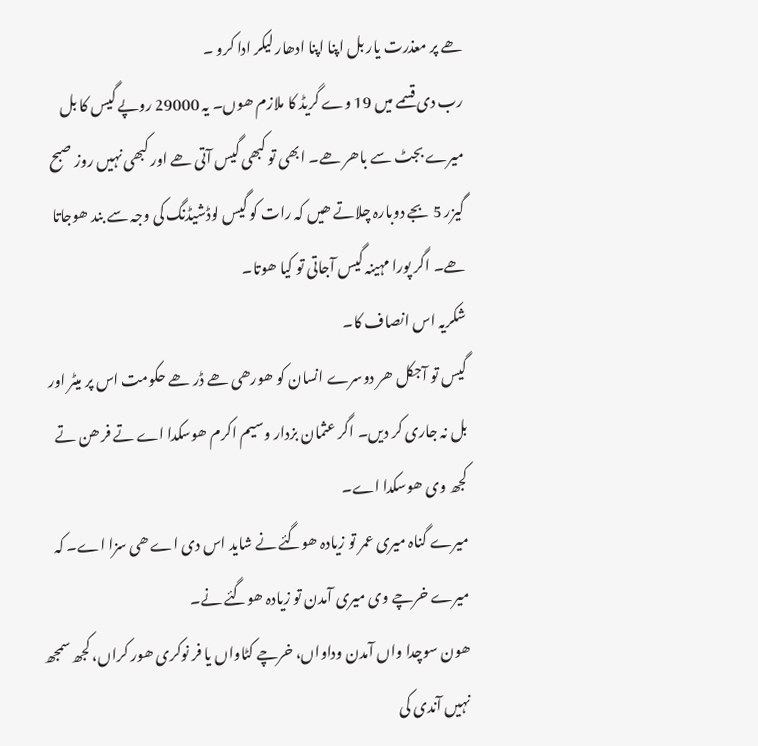ھے پر معذرت یار بل اپنا اپنا ادھار لیکر ادا کرو ۔
رب دی قسمے میں 19 وے گریڈ کا ملازم ھوں۔ یہ 29000 روپے گیس کا بل میرے بجٹ سے باھر ھے۔ ابھی تو کبھی گیس آتی ھے اور کبھی نہیں روز صبح گیزر 5 بجے دوبارہ چلاتے ھیں کہ رات کو گیس لوڈشیڈنگ کی وجہ سے بند ھوجاتا ھے۔ اگر پورا مہینہ گیس آجاتی تو کیا ھوتا۔
شکریہ اس انصاف کا۔
گیس تو آجکل ھر دوسرے انسان کو ھورھی ھے ڈر ھے حکومت اس پر میٹر اور بل نہ جاری کر دیں۔ اگر عثمان بزدار وسیم اکرم ھوسکدا اے تے فر ھن تے کجھ وی ھوسکدا اے۔
میرے گناہ میری عمر تو زیادہ ھوگئے نے شاید اس دی اے ھی سزا اے۔ کہ میرے خرچے وی میری آمدن تو زیادہ ھوگئے نے۔
ھون سوچدا واں آمدن وداواں، خرچے کٹاواں یا فر نوکری ھور کراں، کجھ سمجھ نہیں آندی کی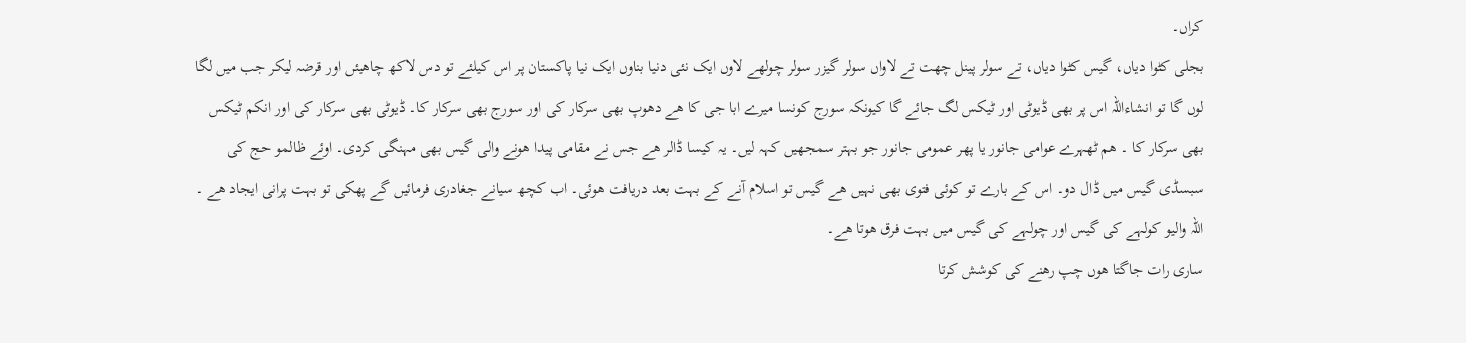کراں۔
بجلی کٹوا دیاں، گیس کٹوا دیاں، تے سولر پینل چھت تے لاواں سولر گیزر سولر چولھے لاوں ایک نئی دنیا بناوں ایک نیا پاکستان پر اس کیلئے تو دس لاکھ چاھیئں اور قرضہ لیکر جب میں لگا لوں گا تو انشاءاللہ اس پر بھی ڈیوٹی اور ٹیکس لگ جائے گا کیونکہ سورج کونسا میرے ابا جی کا ھے دھوپ بھی سرکار کی اور سورج بھی سرکار کا۔ ڈیوٹی بھی سرکار کی اور انکم ٹیکس بھی سرکار کا ۔ ھم ٹھہرے عوامی جانور یا پھر عمومی جانور جو بہتر سمجھیں کہہ لیں۔ یہ کیسا ڈالر ھے جس نے مقامی پیدا ھونے والی گیس بھی مہنگی کردی۔ اوئے ظالمو حج کی سبسڈی گیس میں ڈال دو۔ اس کے بارے تو کوئی فتوی بھی نہیں ھے گیس تو اسلام آنے کے بہت بعد دریافت ھوئی۔ اب کچھ سیانے جغادری فرمائیں گے پھکی تو بہت پرانی ایجاد ھے ۔ اللہ والیو کولہے کی گیس اور چولہے کی گیس میں بہت فرق ھوتا ھے۔
ساری رات جاگتا ھوں چپ رھنے کی کوشش کرتا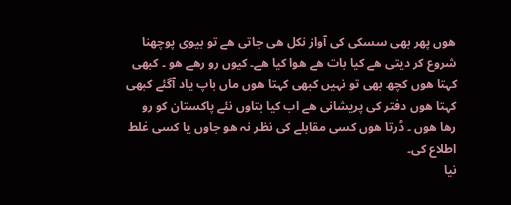ھوں پھر بھی سسکی کی آواز نکل ھی جاتی ھے تو بیوی پوچھنا شروع کر دیتی ھے کیا بات ھے ھوا کیا ھے۔ کیوں رو رھے ھو ۔ کبھی کہتا ھوں کچھ بھی تو نہیں کبھی کہتا ھوں ماں باپ یاد آگئے کبھی کہتا ھوں دفتر کی پریشانی ھے اب کیا بتاوں نئے پاکستان کو رو رھا ھوں ۔ ڈرتا ھوں کسی مقابلے کی نظر نہ ھو جاوں یا کسی غلط اطلاع کی۔
نیا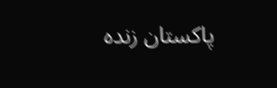پاکستان زندہ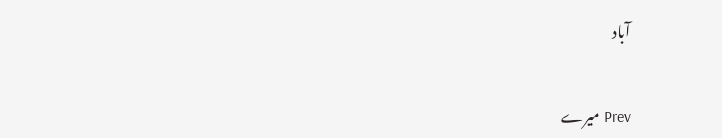آباد

Prev میرے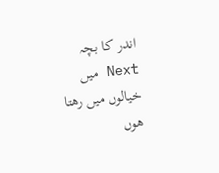اندر کا بچہ
Next میں خیالوں میں رھتا ھوں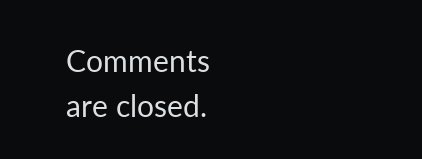Comments are closed.